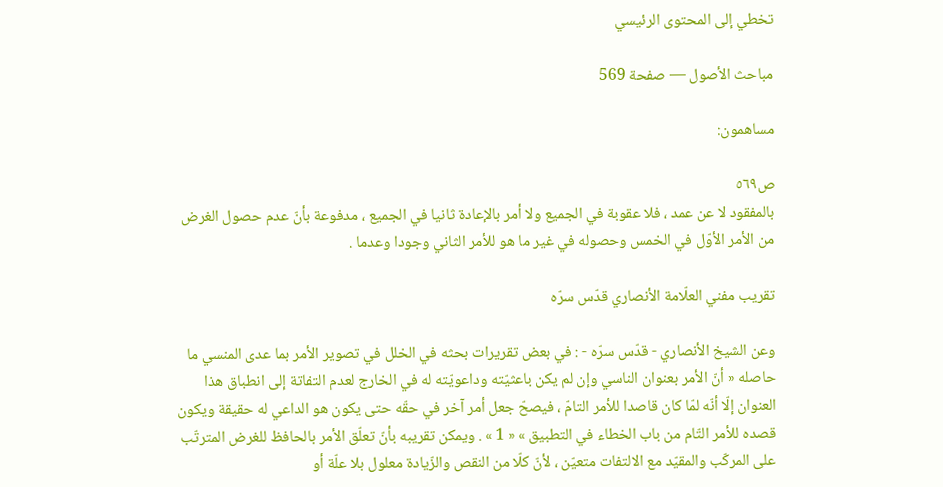تخطي إلى المحتوى الرئيسي

مباحث الأصول — صفحة 569

مساهمون:

ص٥٦٩
بالمفقود لا عن عمد ، فلا عقوبة في الجميع ولا أمر بالإعادة ثانيا في الجميع ، مدفوعة بأنّ عدم حصول الغرض من الأمر الأوّل في الخمس وحصوله في غير ما هو للأمر الثاني وجودا وعدما .

تقريب مفني العلّامة الأنصاري قدّس سرّه

وعن الشيخ الأنصاري - قدّس سرّه - : في بعض تقريرات بحثه في الخلل في تصوير الأمر بما عدى المنسي ما حاصله « أنّ الأمر بعنوان الناسي وإن لم يكن باعثيّته وداعويّته له في الخارج لعدم التفاتة إلى انطباق هذا العنوان إلّا أنّه لمّا كان قاصدا للأمر التامّ ، فيصحّ جعل أمر آخر في حقّه حتى يكون هو الداعي له حقيقة ويكون قصده للأمر التّام من باب الخطاء في التطبيق » « 1 » . ويمكن تقريبه بأنّ تعلّق الأمر بالحافظ للغرض المترتّب على المركّب والمقيّد مع الالتفات متعيّن ، لأنّ كلّا من النقص والزّيادة معلول بلا علّة أو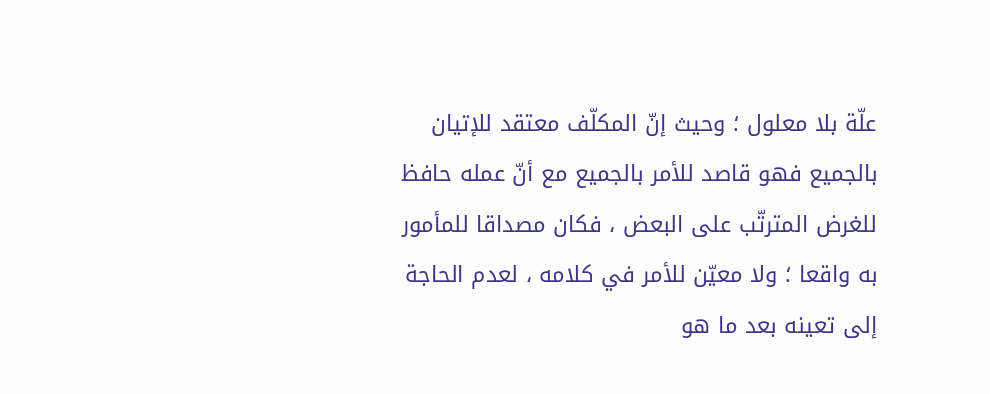علّة بلا معلول ؛ وحيث إنّ المكلّف معتقد للإتيان بالجميع فهو قاصد للأمر بالجميع مع أنّ عمله حافظ للغرض المترتّب على البعض ، فكان مصداقا للمأمور به واقعا ؛ ولا معيّن للأمر في كلامه ، لعدم الحاجة إلى تعينه بعد ما هو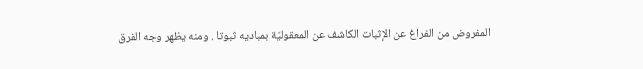المفروض من الفراغ عن الإثبات الكاشف عن المعقوليّة بمباديه ثبوتا . ومنه يظهر وجه الفرق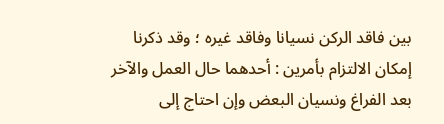بين فاقد الركن نسيانا وفاقد غيره ؛ وقد ذكرنا إمكان الالتزام بأمرين : أحدهما حال العمل والآخر بعد الفراغ ونسيان البعض وإن احتاج إلى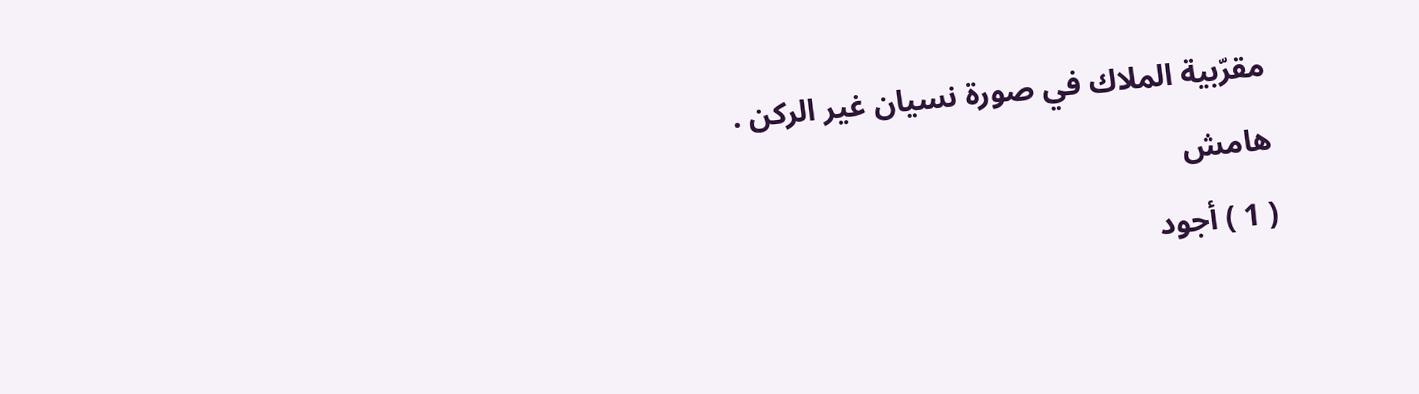مقرّبية الملاك في صورة نسيان غير الركن .
هامش
( 1 ) أجود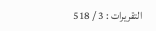التقريرات : 3 / 518